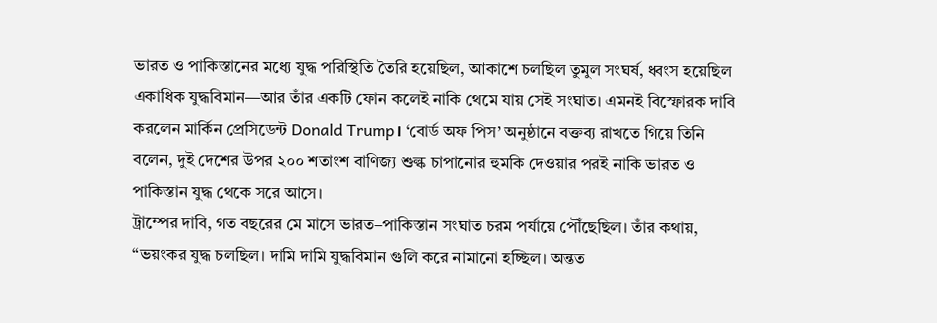ভারত ও পাকিস্তানের মধ্যে যুদ্ধ পরিস্থিতি তৈরি হয়েছিল, আকাশে চলছিল তুমুল সংঘর্ষ, ধ্বংস হয়েছিল একাধিক যুদ্ধবিমান—আর তাঁর একটি ফোন কলেই নাকি থেমে যায় সেই সংঘাত। এমনই বিস্ফোরক দাবি করলেন মার্কিন প্রেসিডেন্ট Donald Trump। ‘বোর্ড অফ পিস’ অনুষ্ঠানে বক্তব্য রাখতে গিয়ে তিনি বলেন, দুই দেশের উপর ২০০ শতাংশ বাণিজ্য শুল্ক চাপানোর হুমকি দেওয়ার পরই নাকি ভারত ও পাকিস্তান যুদ্ধ থেকে সরে আসে।
ট্রাম্পের দাবি, গত বছরের মে মাসে ভারত–পাকিস্তান সংঘাত চরম পর্যায়ে পৌঁছেছিল। তাঁর কথায়, “ভয়ংকর যুদ্ধ চলছিল। দামি দামি যুদ্ধবিমান গুলি করে নামানো হচ্ছিল। অন্তত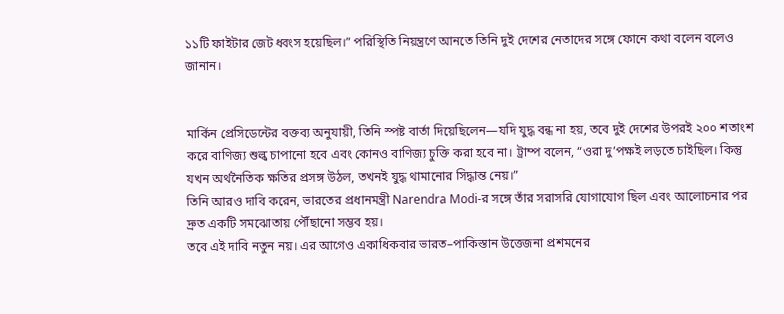১১টি ফাইটার জেট ধ্বংস হয়েছিল।” পরিস্থিতি নিয়ন্ত্রণে আনতে তিনি দুই দেশের নেতাদের সঙ্গে ফোনে কথা বলেন বলেও জানান।


মার্কিন প্রেসিডেন্টের বক্তব্য অনুযায়ী, তিনি স্পষ্ট বার্তা দিয়েছিলেন—যদি যুদ্ধ বন্ধ না হয়, তবে দুই দেশের উপরই ২০০ শতাংশ করে বাণিজ্য শুল্ক চাপানো হবে এবং কোনও বাণিজ্য চুক্তি করা হবে না। ট্রাম্প বলেন, “ওরা দু’পক্ষই লড়তে চাইছিল। কিন্তু যখন অর্থনৈতিক ক্ষতির প্রসঙ্গ উঠল, তখনই যুদ্ধ থামানোর সিদ্ধান্ত নেয়।”
তিনি আরও দাবি করেন, ভারতের প্রধানমন্ত্রী Narendra Modi-র সঙ্গে তাঁর সরাসরি যোগাযোগ ছিল এবং আলোচনার পর দ্রুত একটি সমঝোতায় পৌঁছানো সম্ভব হয়।
তবে এই দাবি নতুন নয়। এর আগেও একাধিকবার ভারত–পাকিস্তান উত্তেজনা প্রশমনের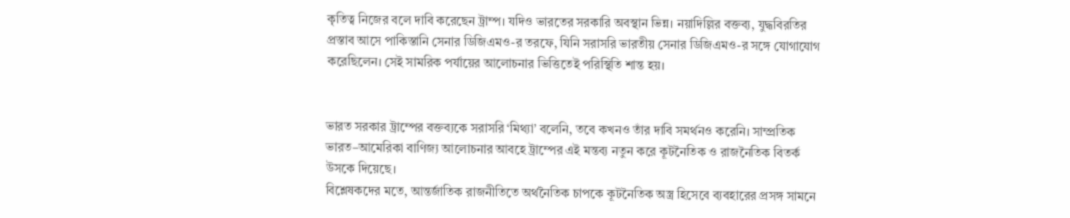কৃতিত্ব নিজের বলে দাবি করেছেন ট্রাম্প। যদিও ভারতের সরকারি অবস্থান ভিন্ন। নয়াদিল্লির বক্তব্য, যুদ্ধবিরতির প্রস্তাব আসে পাকিস্তানি সেনার ডিজিএমও-র তরফে, যিনি সরাসরি ভারতীয় সেনার ডিজিএমও-র সঙ্গে যোগাযোগ করেছিলেন। সেই সামরিক পর্যায়ের আলোচনার ভিত্তিতেই পরিস্থিতি শান্ত হয়।


ভারত সরকার ট্রাম্পের বক্তব্যকে সরাসরি ‘মিথ্যা’ বলেনি, তবে কখনও তাঁর দাবি সমর্থনও করেনি। সাম্প্রতিক ভারত–আমেরিকা বাণিজ্য আলোচনার আবহে ট্রাম্পের এই মন্তব্য নতুন করে কূটনৈতিক ও রাজনৈতিক বিতর্ক উসকে দিয়েছে।
বিশ্লেষকদের মতে, আন্তর্জাতিক রাজনীতিতে অর্থনৈতিক চাপকে কূটনৈতিক অস্ত্র হিসেবে ব্যবহারের প্রসঙ্গ সামনে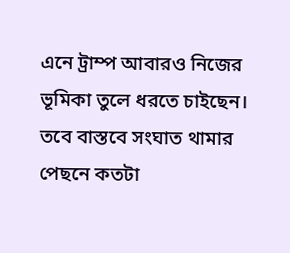এনে ট্রাম্প আবারও নিজের ভূমিকা তুলে ধরতে চাইছেন। তবে বাস্তবে সংঘাত থামার পেছনে কতটা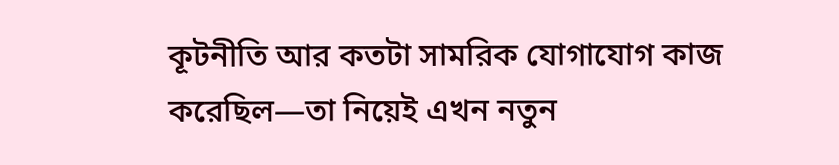কূটনীতি আর কতটা সামরিক যোগাযোগ কাজ করেছিল—তা নিয়েই এখন নতুন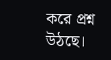করে প্রশ্ন উঠছে।